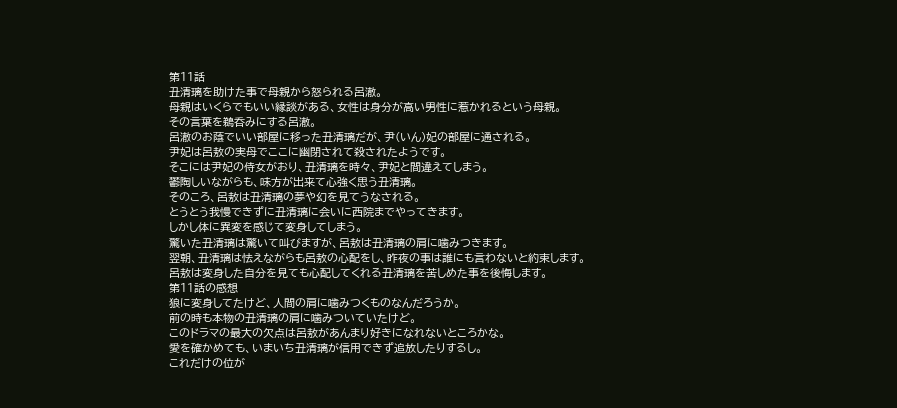第11話
丑清璃を助けた事で母親から怒られる呂澈。
母親はいくらでもいい縁談がある、女性は身分が高い男性に惹かれるという母親。
その言葉を鵜呑みにする呂澈。
呂澈のお蔭でいい部屋に移った丑清璃だが、尹(いん)妃の部屋に通される。
尹妃は呂敖の実母でここに幽閉されて殺されたようです。
そこには尹妃の侍女がおり、丑清璃を時々、尹妃と間違えてしまう。
鬱陶しいながらも、味方が出来て心強く思う丑清璃。
そのころ、呂敖は丑清璃の夢や幻を見てうなされる。
とうとう我慢できずに丑清璃に会いに西院までやってきます。
しかし体に異変を感じて変身してしまう。
驚いた丑清璃は驚いて叫びますが、呂敖は丑清璃の肩に噛みつきます。
翌朝、丑清璃は怯えながらも呂敖の心配をし、昨夜の事は誰にも言わないと約束します。
呂敖は変身した自分を見ても心配してくれる丑清璃を苦しめた事を後悔します。
第11話の感想
狼に変身してたけど、人間の肩に噛みつくものなんだろうか。
前の時も本物の丑清璃の肩に噛みついていたけど。
このドラマの最大の欠点は呂敖があんまり好きになれないところかな。
愛を確かめても、いまいち丑清璃が信用できず追放したりするし。
これだけの位が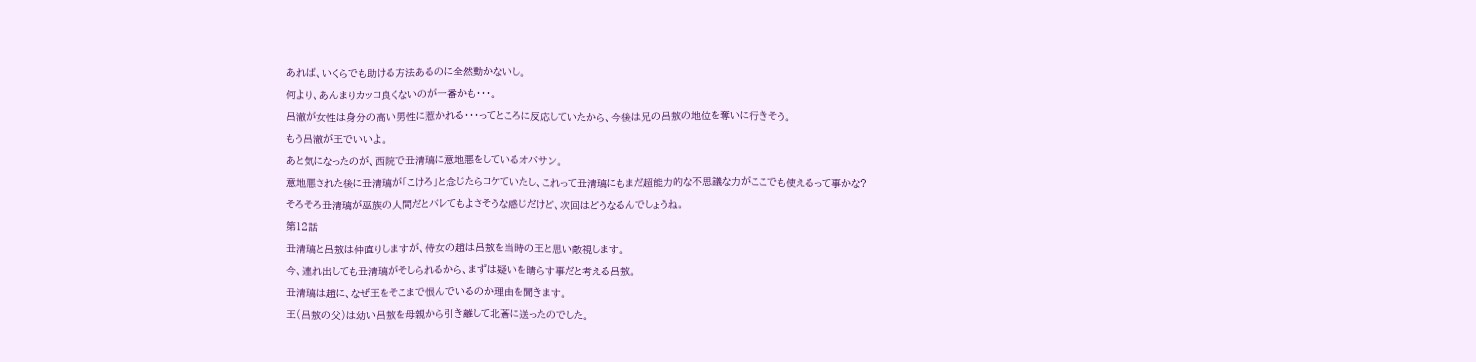あれば、いくらでも助ける方法あるのに全然動かないし。
何より、あんまりカッコ良くないのが一番かも・・・。
呂澈が女性は身分の高い男性に惹かれる・・・ってところに反応していたから、今後は兄の呂敖の地位を奪いに行きそう。
もう呂澈が王でいいよ。
あと気になったのが、西院で丑清璃に意地悪をしているオバサン。
意地悪された後に丑清璃が「こけろ」と念じたらコケていたし、これって丑清璃にもまだ超能力的な不思議な力がここでも使えるって事かな?
そろそろ丑清璃が巫族の人間だとバレてもよさそうな感じだけど、次回はどうなるんでしょうね。
第12話
丑清璃と呂敖は仲直りしますが、侍女の趙は呂敖を当時の王と思い敵視します。
今、連れ出しても丑清璃がそしられるから、まずは疑いを晴らす事だと考える呂敖。
丑清璃は趙に、なぜ王をそこまで恨んでいるのか理由を聞きます。
王(呂敖の父)は幼い呂敖を母親から引き離して北蒼に送ったのでした。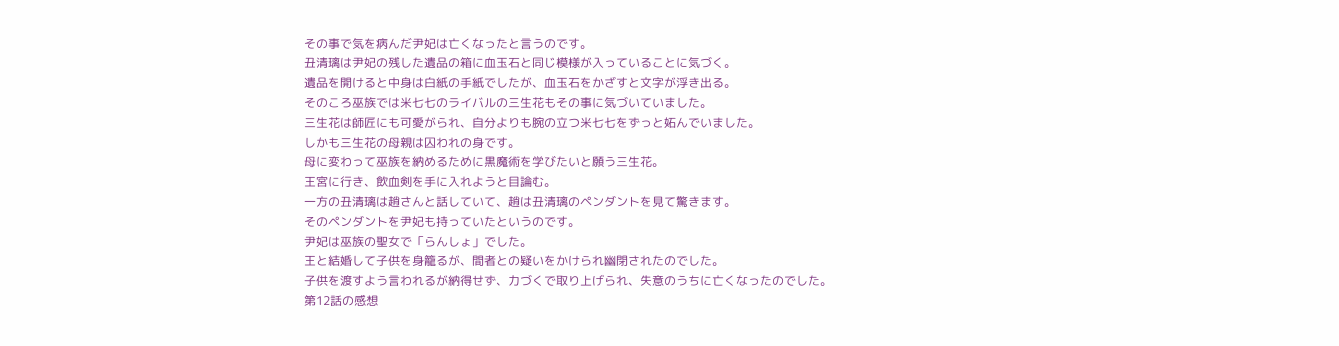その事で気を病んだ尹妃は亡くなったと言うのです。
丑清璃は尹妃の残した遺品の箱に血玉石と同じ模様が入っていることに気づく。
遺品を開けると中身は白紙の手紙でしたが、血玉石をかざすと文字が浮き出る。
そのころ巫族では米七七のライバルの三生花もその事に気づいていました。
三生花は師匠にも可愛がられ、自分よりも腕の立つ米七七をずっと妬んでいました。
しかも三生花の母親は囚われの身です。
母に変わって巫族を納めるために黒魔術を学びたいと願う三生花。
王宮に行き、飲血剣を手に入れようと目論む。
一方の丑清璃は趙さんと話していて、趙は丑清璃のペンダントを見て驚きます。
そのペンダントを尹妃も持っていたというのです。
尹妃は巫族の聖女で「らんしょ」でした。
王と結婚して子供を身籠るが、間者との疑いをかけられ幽閉されたのでした。
子供を渡すよう言われるが納得せず、力づくで取り上げられ、失意のうちに亡くなったのでした。
第12話の感想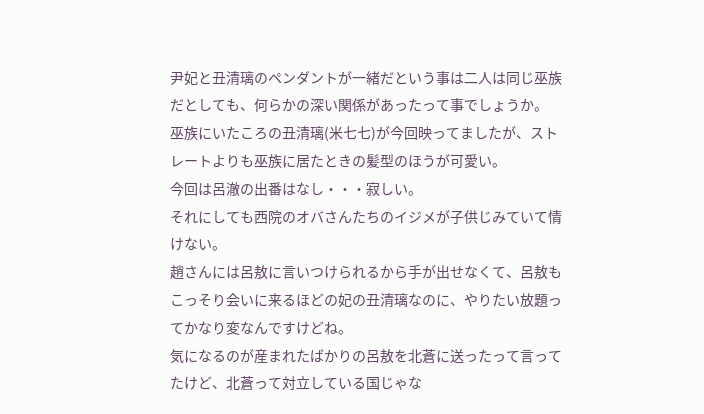尹妃と丑清璃のペンダントが一緒だという事は二人は同じ巫族だとしても、何らかの深い関係があったって事でしょうか。
巫族にいたころの丑清璃(米七七)が今回映ってましたが、ストレートよりも巫族に居たときの髪型のほうが可愛い。
今回は呂澈の出番はなし・・・寂しい。
それにしても西院のオバさんたちのイジメが子供じみていて情けない。
趙さんには呂敖に言いつけられるから手が出せなくて、呂敖もこっそり会いに来るほどの妃の丑清璃なのに、やりたい放題ってかなり変なんですけどね。
気になるのが産まれたばかりの呂敖を北蒼に送ったって言ってたけど、北蒼って対立している国じゃな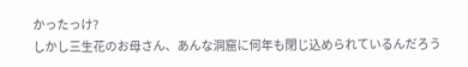かったっけ?
しかし三生花のお母さん、あんな洞窟に何年も閉じ込められているんだろう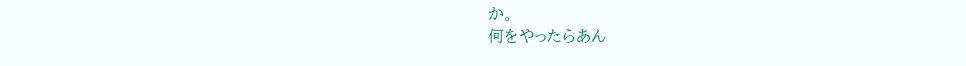か。
何をやったらあん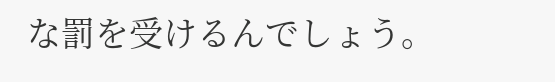な罰を受けるんでしょう。